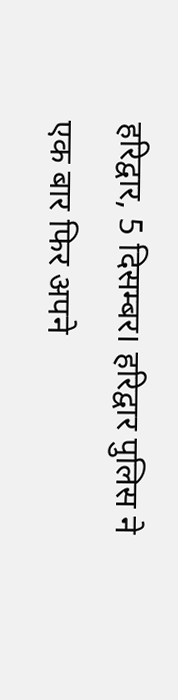हरिद्वार, 5 दिसम्बर। हरिद्वार पुलिस ने एक बार फिर अपने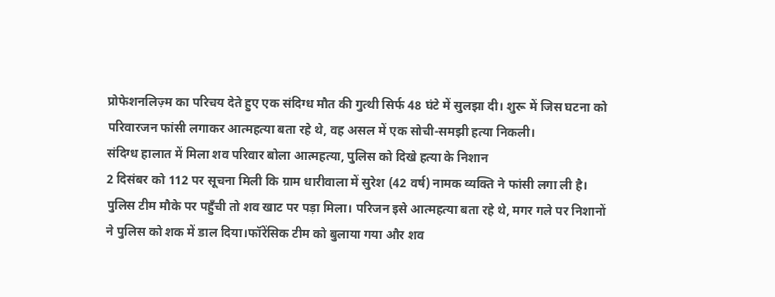प्रोफेशनलिज़्म का परिचय देते हुए एक संदिग्ध मौत की गुत्थी सिर्फ 48 घंटे में सुलझा दी। शुरू में जिस घटना को परिवारजन फांसी लगाकर आत्महत्या बता रहे थे, वह असल में एक सोची-समझी हत्या निकली।
संदिग्ध हालात में मिला शव परिवार बोला आत्महत्या, पुलिस को दिखे हत्या के निशान
2 दिसंबर को 112 पर सूचना मिली कि ग्राम धारीवाला में सुरेश (42 वर्ष) नामक व्यक्ति ने फांसी लगा ली है। पुलिस टीम मौके पर पहुँची तो शव खाट पर पड़ा मिला। परिजन इसे आत्महत्या बता रहे थे, मगर गले पर निशानों ने पुलिस को शक में डाल दिया।फॉरेंसिक टीम को बुलाया गया और शव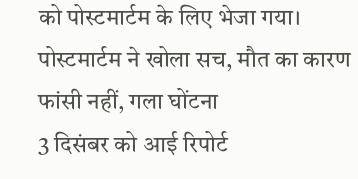को पोस्टमार्टम के लिए भेजा गया।
पोस्टमार्टम ने खोला सच, मौत का कारण फांसी नहीं, गला घोंटना
3 दिसंबर को आई रिपोर्ट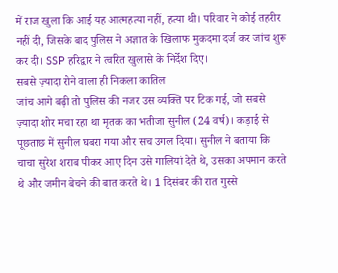में राज खुला कि आई यह आत्महत्या नहीं, हत्या थी। परिवार ने कोई तहरीर नहीं दी, जिसके बाद पुलिस ने अज्ञात के खिलाफ मुकदमा दर्ज कर जांच शुरू कर दी। SSP हरिद्वार ने त्वरित खुलासे के निर्देश दिए।
सबसे ज़्यादा रोने वाला ही निकला कातिल
जांच आगे बढ़ी तो पुलिस की नजर उस व्यक्ति पर टिक गई, जो सबसे ज़्यादा शोर मचा रहा था मृतक का भतीजा सुनील (24 वर्ष)। कड़ाई से पूछताछ में सुनील घबरा गया और सच उगल दिया। सुनील ने बताया कि चाचा सुरेश शराब पीकर आए दिन उसे गालियां देते थे, उसका अपमान करते थे और जमीन बेचने की बात करते थे। 1 दिसंबर की रात गुस्से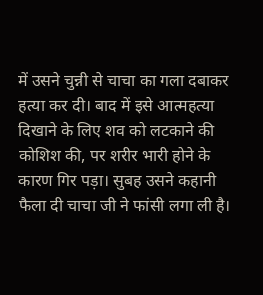में उसने चुन्नी से चाचा का गला दबाकर हत्या कर दी। बाद में इसे आत्महत्या दिखाने के लिए शव को लटकाने की कोशिश की, पर शरीर भारी होने के कारण गिर पड़ा। सुबह उसने कहानी फैला दी चाचा जी ने फांसी लगा ली है।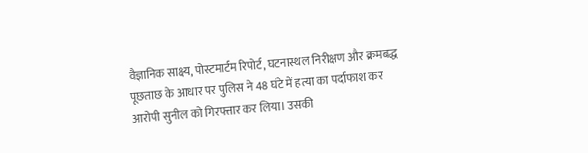वैज्ञानिक साक्ष्य, पोस्टमार्टम रिपोर्ट, घटनास्थल निरीक्षण और क्रमबद्ध पूछताछ के आधार पर पुलिस ने 48 घंटे में हत्या का पर्दाफाश कर आरोपी सुनील को गिरफ्तार कर लिया। उसकी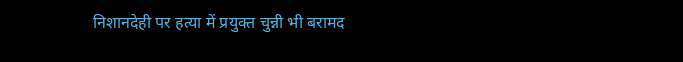निशानदेही पर हत्या में प्रयुक्त चुन्नी भी बरामद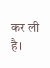कर ली है।